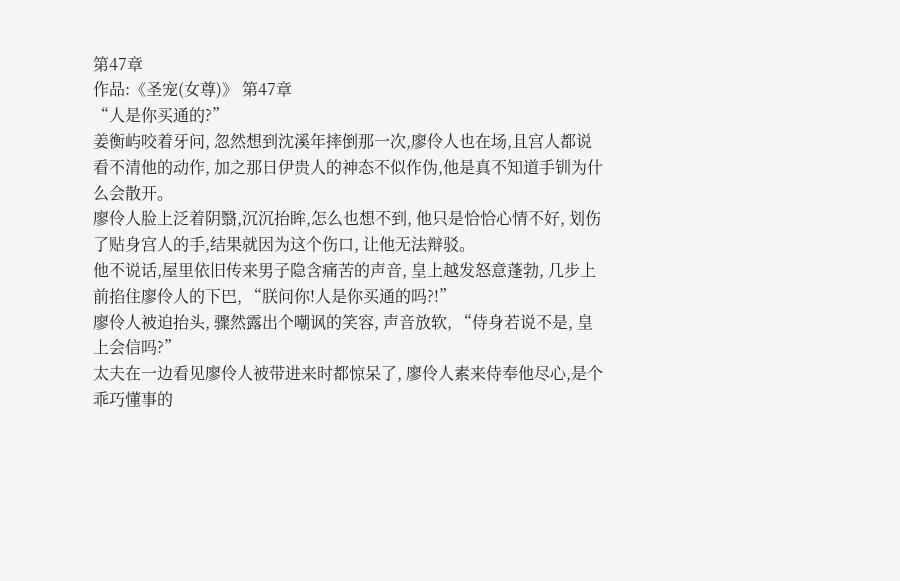第47章
作品:《圣宠(女尊)》 第47章
“人是你买通的?”
姜衡屿咬着牙问, 忽然想到沈溪年摔倒那一次,廖伶人也在场,且宫人都说看不清他的动作, 加之那日伊贵人的神态不似作伪,他是真不知道手钏为什么会散开。
廖伶人脸上泛着阴翳,沉沉抬眸,怎么也想不到, 他只是恰恰心情不好, 划伤了贴身宫人的手,结果就因为这个伤口, 让他无法辩驳。
他不说话,屋里依旧传来男子隐含痛苦的声音, 皇上越发怒意蓬勃, 几步上前掐住廖伶人的下巴, “朕问你!人是你买通的吗?!”
廖伶人被迫抬头, 骤然露出个嘲讽的笑容, 声音放软, “侍身若说不是, 皇上会信吗?”
太夫在一边看见廖伶人被带进来时都惊呆了, 廖伶人素来侍奉他尽心,是个乖巧懂事的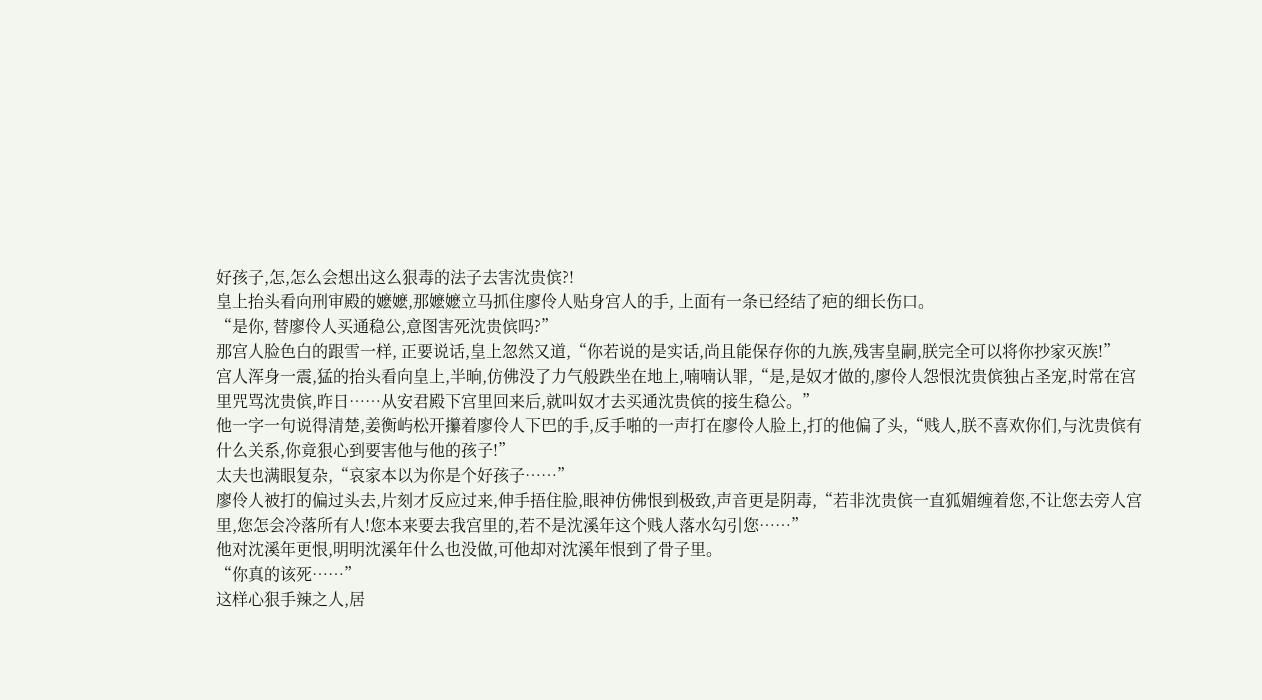好孩子,怎,怎么会想出这么狠毒的法子去害沈贵傧?!
皇上抬头看向刑审殿的嬷嬷,那嬷嬷立马抓住廖伶人贴身宫人的手, 上面有一条已经结了疤的细长伤口。
“是你, 替廖伶人买通稳公,意图害死沈贵傧吗?”
那宫人脸色白的跟雪一样, 正要说话,皇上忽然又道,“你若说的是实话,尚且能保存你的九族,残害皇嗣,朕完全可以将你抄家灭族!”
宫人浑身一震,猛的抬头看向皇上,半晌,仿佛没了力气般跌坐在地上,喃喃认罪,“是,是奴才做的,廖伶人怨恨沈贵傧独占圣宠,时常在宫里咒骂沈贵傧,昨日……从安君殿下宫里回来后,就叫奴才去买通沈贵傧的接生稳公。”
他一字一句说得清楚,姜衡屿松开攥着廖伶人下巴的手,反手啪的一声打在廖伶人脸上,打的他偏了头,“贱人,朕不喜欢你们,与沈贵傧有什么关系,你竟狠心到要害他与他的孩子!”
太夫也满眼复杂,“哀家本以为你是个好孩子……”
廖伶人被打的偏过头去,片刻才反应过来,伸手捂住脸,眼神仿佛恨到极致,声音更是阴毒,“若非沈贵傧一直狐媚缠着您,不让您去旁人宫里,您怎会冷落所有人!您本来要去我宫里的,若不是沈溪年这个贱人落水勾引您……”
他对沈溪年更恨,明明沈溪年什么也没做,可他却对沈溪年恨到了骨子里。
“你真的该死……”
这样心狠手辣之人,居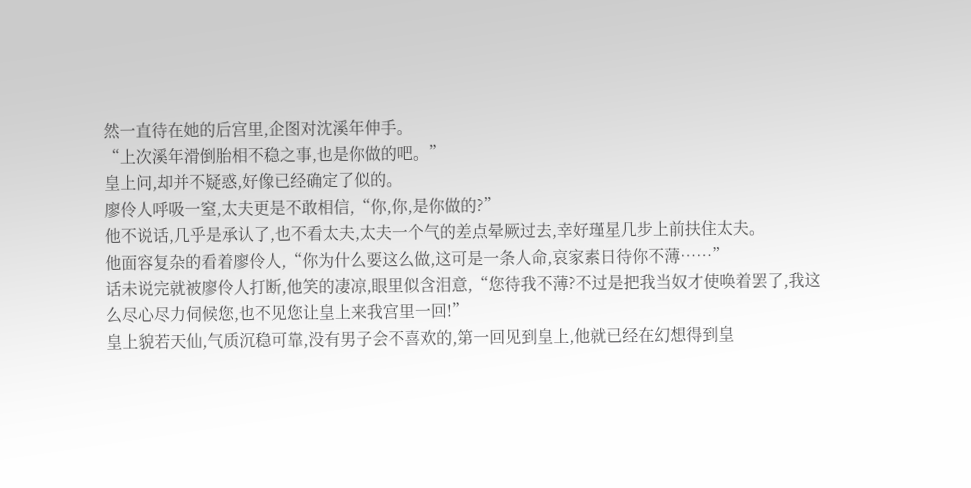然一直待在她的后宫里,企图对沈溪年伸手。
“上次溪年滑倒胎相不稳之事,也是你做的吧。”
皇上问,却并不疑惑,好像已经确定了似的。
廖伶人呼吸一窒,太夫更是不敢相信,“你,你,是你做的?”
他不说话,几乎是承认了,也不看太夫,太夫一个气的差点晕厥过去,幸好瑾星几步上前扶住太夫。
他面容复杂的看着廖伶人,“你为什么要这么做,这可是一条人命,哀家素日待你不薄……”
话未说完就被廖伶人打断,他笑的凄凉,眼里似含泪意,“您待我不薄?不过是把我当奴才使唤着罢了,我这么尽心尽力伺候您,也不见您让皇上来我宫里一回!”
皇上貌若天仙,气质沉稳可靠,没有男子会不喜欢的,第一回见到皇上,他就已经在幻想得到皇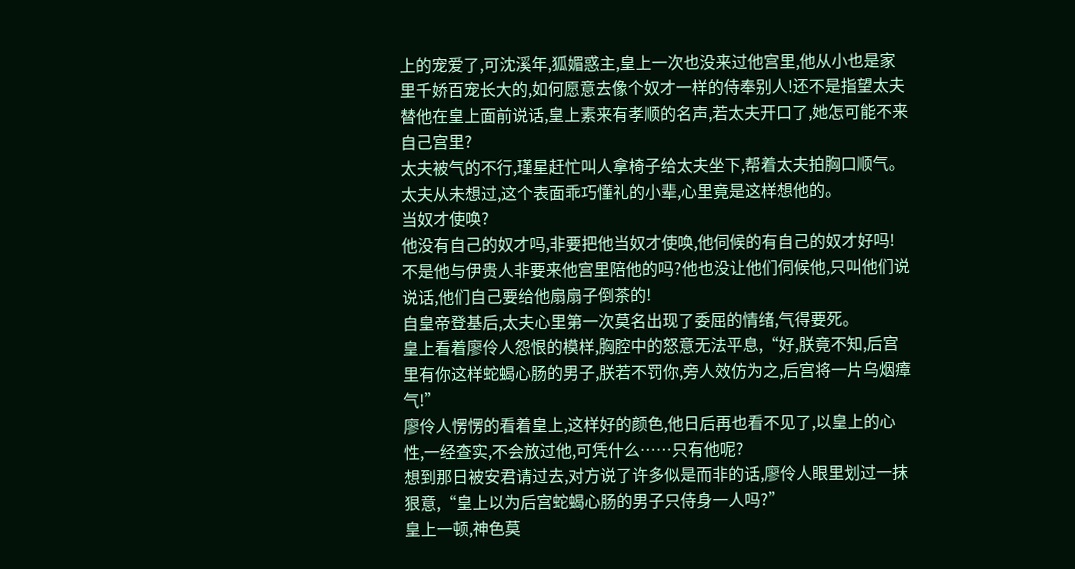上的宠爱了,可沈溪年,狐媚惑主,皇上一次也没来过他宫里,他从小也是家里千娇百宠长大的,如何愿意去像个奴才一样的侍奉别人!还不是指望太夫替他在皇上面前说话,皇上素来有孝顺的名声,若太夫开口了,她怎可能不来自己宫里?
太夫被气的不行,瑾星赶忙叫人拿椅子给太夫坐下,帮着太夫拍胸口顺气。
太夫从未想过,这个表面乖巧懂礼的小辈,心里竟是这样想他的。
当奴才使唤?
他没有自己的奴才吗,非要把他当奴才使唤,他伺候的有自己的奴才好吗!
不是他与伊贵人非要来他宫里陪他的吗?他也没让他们伺候他,只叫他们说说话,他们自己要给他扇扇子倒茶的!
自皇帝登基后,太夫心里第一次莫名出现了委屈的情绪,气得要死。
皇上看着廖伶人怨恨的模样,胸腔中的怒意无法平息,“好,朕竟不知,后宫里有你这样蛇蝎心肠的男子,朕若不罚你,旁人效仿为之,后宫将一片乌烟瘴气!”
廖伶人愣愣的看着皇上,这样好的颜色,他日后再也看不见了,以皇上的心性,一经查实,不会放过他,可凭什么……只有他呢?
想到那日被安君请过去,对方说了许多似是而非的话,廖伶人眼里划过一抹狠意,“皇上以为后宫蛇蝎心肠的男子只侍身一人吗?”
皇上一顿,神色莫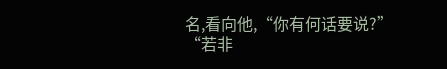名,看向他,“你有何话要说?”
“若非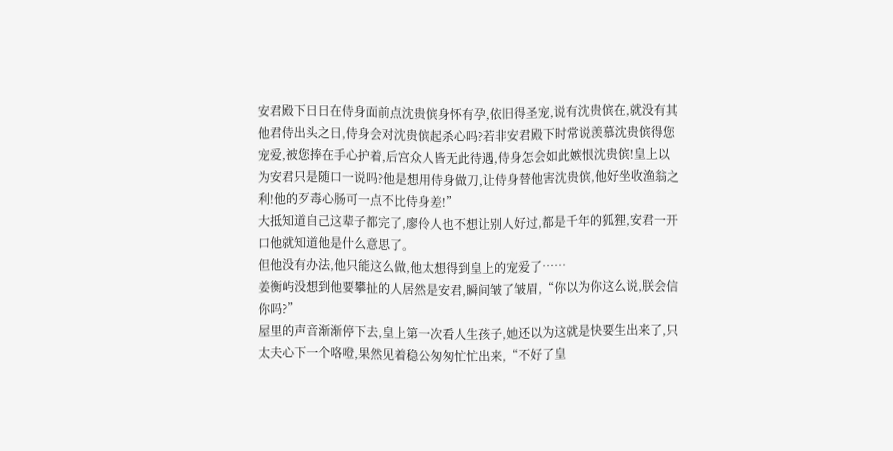安君殿下日日在侍身面前点沈贵傧身怀有孕,依旧得圣宠,说有沈贵傧在,就没有其他君侍出头之日,侍身会对沈贵傧起杀心吗?若非安君殿下时常说羡慕沈贵傧得您宠爱,被您捧在手心护着,后宫众人皆无此待遇,侍身怎会如此嫉恨沈贵傧!皇上以为安君只是随口一说吗?他是想用侍身做刀,让侍身替他害沈贵傧,他好坐收渔翁之利!他的歹毒心肠可一点不比侍身差!”
大抵知道自己这辈子都完了,廖伶人也不想让别人好过,都是千年的狐狸,安君一开口他就知道他是什么意思了。
但他没有办法,他只能这么做,他太想得到皇上的宠爱了……
姜衡屿没想到他要攀扯的人居然是安君,瞬间皱了皱眉,“你以为你这么说,朕会信你吗?”
屋里的声音渐渐停下去,皇上第一次看人生孩子,她还以为这就是快要生出来了,只太夫心下一个咯噔,果然见着稳公匆匆忙忙出来,“不好了皇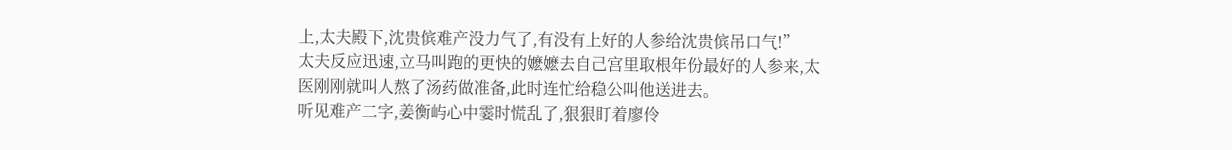上,太夫殿下,沈贵傧难产没力气了,有没有上好的人参给沈贵傧吊口气!”
太夫反应迅速,立马叫跑的更快的嬷嬷去自己宫里取根年份最好的人参来,太医刚刚就叫人熬了汤药做准备,此时连忙给稳公叫他送进去。
听见难产二字,姜衡屿心中霎时慌乱了,狠狠盯着廖伶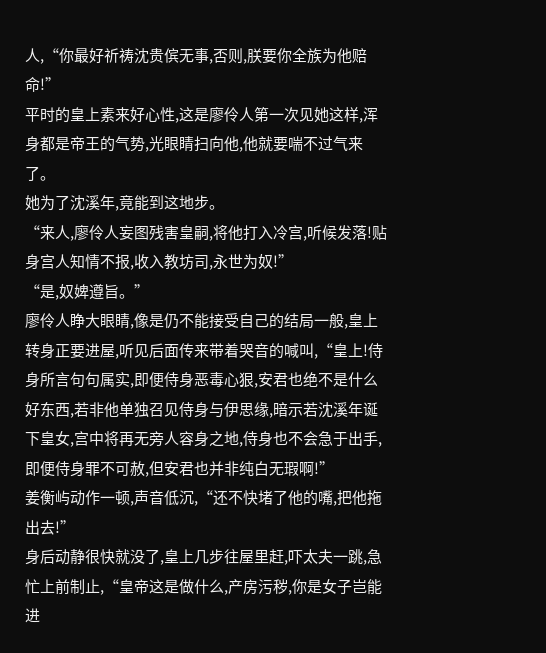人,“你最好祈祷沈贵傧无事,否则,朕要你全族为他赔命!”
平时的皇上素来好心性,这是廖伶人第一次见她这样,浑身都是帝王的气势,光眼睛扫向他,他就要喘不过气来了。
她为了沈溪年,竟能到这地步。
“来人,廖伶人妄图残害皇嗣,将他打入冷宫,听候发落!贴身宫人知情不报,收入教坊司,永世为奴!”
“是,奴婢遵旨。”
廖伶人睁大眼睛,像是仍不能接受自己的结局一般,皇上转身正要进屋,听见后面传来带着哭音的喊叫,“皇上!侍身所言句句属实,即便侍身恶毒心狠,安君也绝不是什么好东西,若非他单独召见侍身与伊思缘,暗示若沈溪年诞下皇女,宫中将再无旁人容身之地,侍身也不会急于出手,即便侍身罪不可赦,但安君也并非纯白无瑕啊!”
姜衡屿动作一顿,声音低沉,“还不快堵了他的嘴,把他拖出去!”
身后动静很快就没了,皇上几步往屋里赶,吓太夫一跳,急忙上前制止,“皇帝这是做什么,产房污秽,你是女子岂能进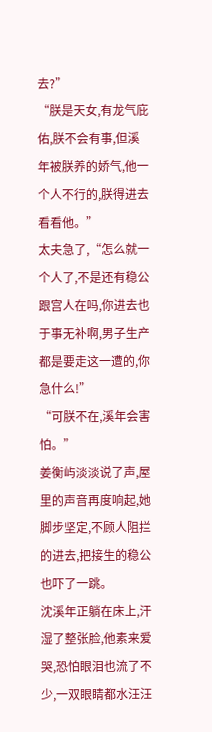去?”
“朕是天女,有龙气庇佑,朕不会有事,但溪年被朕养的娇气,他一个人不行的,朕得进去看看他。”
太夫急了,“怎么就一个人了,不是还有稳公跟宫人在吗,你进去也于事无补啊,男子生产都是要走这一遭的,你急什么!”
“可朕不在,溪年会害怕。”
姜衡屿淡淡说了声,屋里的声音再度响起,她脚步坚定,不顾人阻拦的进去,把接生的稳公也吓了一跳。
沈溪年正躺在床上,汗湿了整张脸,他素来爱哭,恐怕眼泪也流了不少,一双眼睛都水汪汪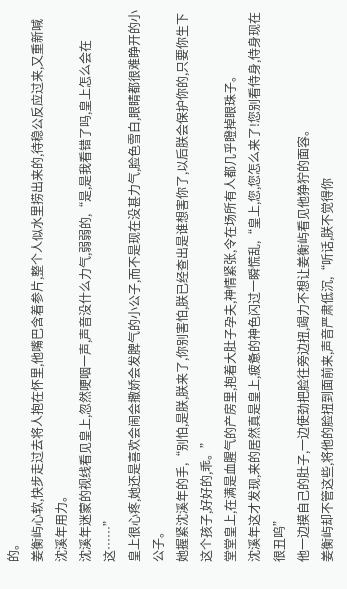的。
姜衡屿心软,快步走过去将人抱在怀里,他嘴巴含着参片,整个人似水里捞出来的,待稳公反应过来,又重新喊沈溪年用力。
沈溪年迷蒙的视线看见皇上,忽然哽咽一声,声音没什么力气,弱弱的,“是,是我看错了吗,皇上怎么会在这……”
皇上很心疼,她还是喜欢会闹会撒娇会发脾气的小公子,而不是现在没甚力气,脸色雪白,眼睛都很难睁开的小公子。
她握紧沈溪年的手,“别怕,是朕,朕来了,你别害怕,朕已经查出是谁想害你了,以后朕会保护你的,只要你生下这个孩子,好好的,乖。”
堂堂皇上,在满是血腥气的产房里,抱着大肚子孕夫,神情紧张,令在场所有人都几乎瞪掉眼珠子。
沈溪年这才发现,来的居然真是皇上,疲惫的神色闪过一瞬慌乱,“皇上,您,您怎么来了!您别看侍身,侍身现在很丑呜”
他一边摸自己的肚子,一边使劲把脸往旁边扭,竭力不想让姜衡屿看见他狰狞的面容。
姜衡屿却不管这些,将他的脸扭到面前来,声音严肃低沉,“听话,朕不觉得你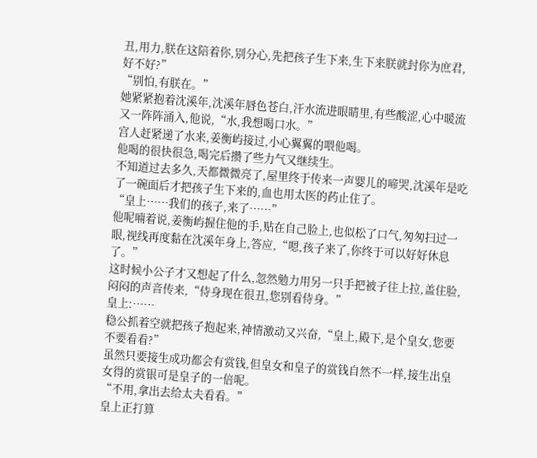丑,用力,朕在这陪着你,别分心,先把孩子生下来,生下来朕就封你为庶君,好不好?”
“别怕,有朕在。”
她紧紧抱着沈溪年,沈溪年唇色苍白,汗水流进眼睛里,有些酸涩,心中暖流又一阵阵涌入,他说,“水,我想喝口水。”
宫人赶紧递了水来,姜衡屿接过,小心翼翼的喂他喝。
他喝的很快很急,喝完后攒了些力气又继续生。
不知道过去多久,天都微微亮了,屋里终于传来一声婴儿的啼哭,沈溪年是吃了一碗面后才把孩子生下来的,血也用太医的药止住了。
“皇上……我们的孩子,来了……”
他呢喃着说,姜衡屿握住他的手,贴在自己脸上,也似松了口气,匆匆扫过一眼,视线再度黏在沈溪年身上,答应,“嗯,孩子来了,你终于可以好好休息了。”
这时候小公子才又想起了什么,忽然勉力用另一只手把被子往上拉,盖住脸,闷闷的声音传来,“侍身现在很丑,您别看侍身。”
皇上:……
稳公抓着空就把孩子抱起来,神情激动又兴奋,“皇上,殿下,是个皇女,您要不要看看?”
虽然只要接生成功都会有赏钱,但皇女和皇子的赏钱自然不一样,接生出皇女得的赏银可是皇子的一倍呢。
“不用,拿出去给太夫看看。”
皇上正打算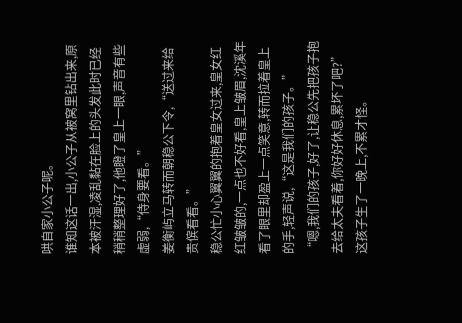哄自家小公子呢。
谁知这话一出,小公子从被窝里钻出来,原本被汗湿,凌乱黏在脸上的头发此时已经稍稍整理好了,他瞪了皇上一眼,声音有些虚弱,“侍身要看。”
姜衡屿立马转而朝稳公下令,“送过来给贵傧看看。”
稳公忙小心翼翼的抱着皇女过来,皇女红红皱皱的,一点也不好看,皇上皱眉,沈溪年看了眼里却盈上一点笑意,转而拉着皇上的手,轻声说,“这是我们的孩子。”
“嗯,我们的孩子,好了,让稳公先把孩子抱去给太夫看着,你好好休息,累坏了吧?”
这孩子生了一晚上,不累才怪。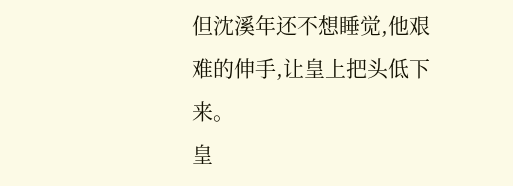但沈溪年还不想睡觉,他艰难的伸手,让皇上把头低下来。
皇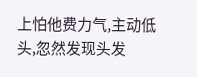上怕他费力气,主动低头,忽然发现头发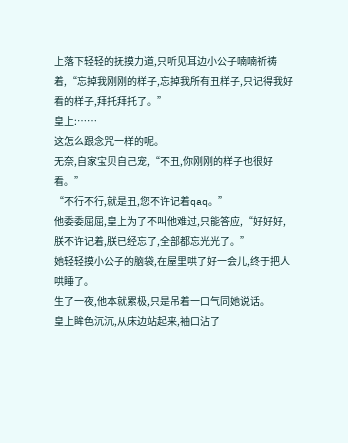上落下轻轻的抚摸力道,只听见耳边小公子喃喃祈祷着,“忘掉我刚刚的样子,忘掉我所有丑样子,只记得我好看的样子,拜托拜托了。”
皇上:……
这怎么跟念咒一样的呢。
无奈,自家宝贝自己宠,“不丑,你刚刚的样子也很好看。”
“不行不行,就是丑,您不许记着qaq。”
他委委屈屈,皇上为了不叫他难过,只能答应,“好好好,朕不许记着,朕已经忘了,全部都忘光光了。”
她轻轻摸小公子的脑袋,在屋里哄了好一会儿,终于把人哄睡了。
生了一夜,他本就累极,只是吊着一口气同她说话。
皇上眸色沉沉,从床边站起来,袖口沾了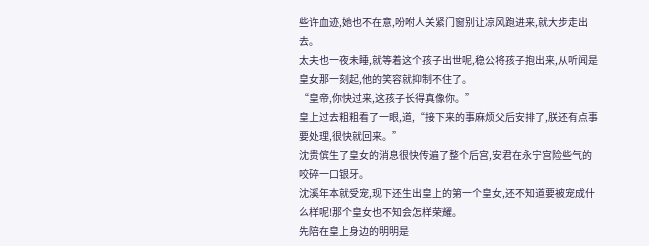些许血迹,她也不在意,吩咐人关紧门窗别让凉风跑进来,就大步走出去。
太夫也一夜未睡,就等着这个孩子出世呢,稳公将孩子抱出来,从听闻是皇女那一刻起,他的笑容就抑制不住了。
“皇帝,你快过来,这孩子长得真像你。”
皇上过去粗粗看了一眼,道,“接下来的事麻烦父后安排了,朕还有点事要处理,很快就回来。”
沈贵傧生了皇女的消息很快传遍了整个后宫,安君在永宁宫险些气的咬碎一口银牙。
沈溪年本就受宠,现下还生出皇上的第一个皇女,还不知道要被宠成什么样呢!那个皇女也不知会怎样荣耀。
先陪在皇上身边的明明是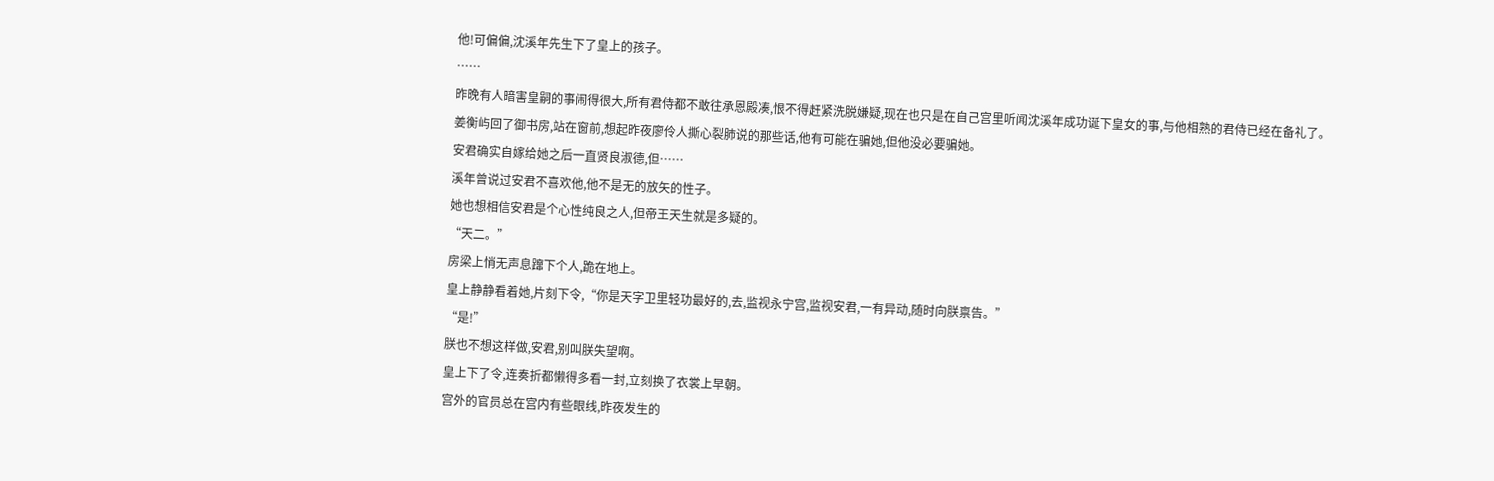他!可偏偏,沈溪年先生下了皇上的孩子。
……
昨晚有人暗害皇嗣的事闹得很大,所有君侍都不敢往承恩殿凑,恨不得赶紧洗脱嫌疑,现在也只是在自己宫里听闻沈溪年成功诞下皇女的事,与他相熟的君侍已经在备礼了。
姜衡屿回了御书房,站在窗前,想起昨夜廖伶人撕心裂肺说的那些话,他有可能在骗她,但他没必要骗她。
安君确实自嫁给她之后一直贤良淑德,但……
溪年曾说过安君不喜欢他,他不是无的放矢的性子。
她也想相信安君是个心性纯良之人,但帝王天生就是多疑的。
“天二。”
房梁上悄无声息蹿下个人,跪在地上。
皇上静静看着她,片刻下令,“你是天字卫里轻功最好的,去,监视永宁宫,监视安君,一有异动,随时向朕禀告。”
“是!”
朕也不想这样做,安君,别叫朕失望啊。
皇上下了令,连奏折都懒得多看一封,立刻换了衣裳上早朝。
宫外的官员总在宫内有些眼线,昨夜发生的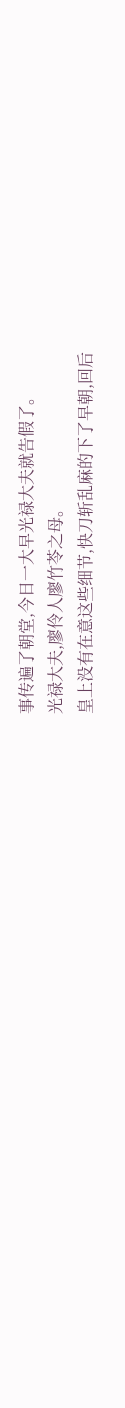事传遍了朝堂,今日一大早光禄大夫就告假了。
光禄大夫,廖伶人廖竹苓之母。
皇上没有在意这些细节,快刀斩乱麻的下了早朝,回后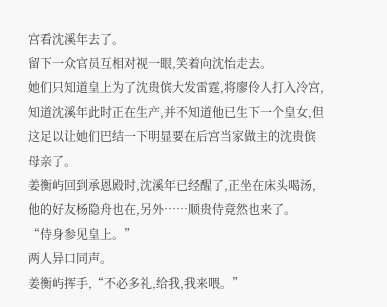宫看沈溪年去了。
留下一众官员互相对视一眼,笑着向沈怡走去。
她们只知道皇上为了沈贵傧大发雷霆,将廖伶人打入冷宫,知道沈溪年此时正在生产,并不知道他已生下一个皇女,但这足以让她们巴结一下明显要在后宫当家做主的沈贵傧母亲了。
姜衡屿回到承恩殿时,沈溪年已经醒了,正坐在床头喝汤,他的好友杨隐舟也在,另外……顺贵侍竟然也来了。
“侍身参见皇上。”
两人异口同声。
姜衡屿挥手,“不必多礼,给我,我来喂。”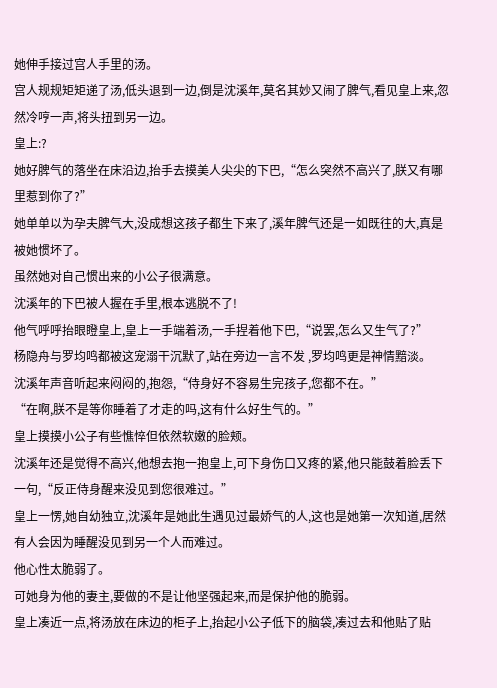她伸手接过宫人手里的汤。
宫人规规矩矩递了汤,低头退到一边,倒是沈溪年,莫名其妙又闹了脾气,看见皇上来,忽然冷哼一声,将头扭到另一边。
皇上:?
她好脾气的落坐在床沿边,抬手去摸美人尖尖的下巴,“怎么突然不高兴了,朕又有哪里惹到你了?”
她单单以为孕夫脾气大,没成想这孩子都生下来了,溪年脾气还是一如既往的大,真是被她惯坏了。
虽然她对自己惯出来的小公子很满意。
沈溪年的下巴被人握在手里,根本逃脱不了!
他气呼呼抬眼瞪皇上,皇上一手端着汤,一手捏着他下巴,“说罢,怎么又生气了?”
杨隐舟与罗均鸣都被这宠溺干沉默了,站在旁边一言不发 ,罗均鸣更是神情黯淡。
沈溪年声音听起来闷闷的,抱怨,“侍身好不容易生完孩子,您都不在。”
“在啊,朕不是等你睡着了才走的吗,这有什么好生气的。”
皇上摸摸小公子有些憔悴但依然软嫩的脸颊。
沈溪年还是觉得不高兴,他想去抱一抱皇上,可下身伤口又疼的紧,他只能鼓着脸丢下一句,“反正侍身醒来没见到您很难过。”
皇上一愣,她自幼独立,沈溪年是她此生遇见过最娇气的人,这也是她第一次知道,居然有人会因为睡醒没见到另一个人而难过。
他心性太脆弱了。
可她身为他的妻主,要做的不是让他坚强起来,而是保护他的脆弱。
皇上凑近一点,将汤放在床边的柜子上,抬起小公子低下的脑袋,凑过去和他贴了贴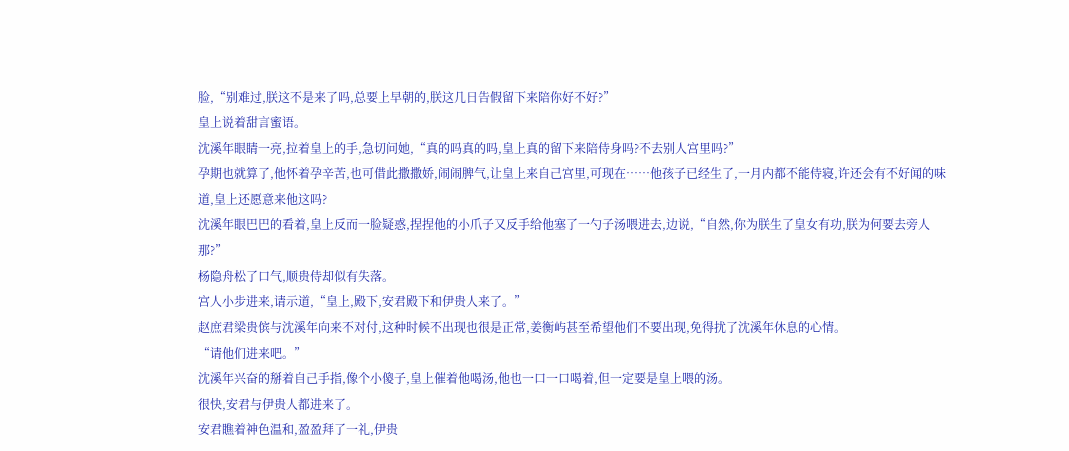脸,“别难过,朕这不是来了吗,总要上早朝的,朕这几日告假留下来陪你好不好?”
皇上说着甜言蜜语。
沈溪年眼睛一亮,拉着皇上的手,急切问她,“真的吗真的吗,皇上真的留下来陪侍身吗?不去别人宫里吗?”
孕期也就算了,他怀着孕辛苦,也可借此撒撒娇,闹闹脾气,让皇上来自己宫里,可现在……他孩子已经生了,一月内都不能侍寝,许还会有不好闻的味道,皇上还愿意来他这吗?
沈溪年眼巴巴的看着,皇上反而一脸疑惑,捏捏他的小爪子又反手给他塞了一勺子汤喂进去,边说,“自然,你为朕生了皇女有功,朕为何要去旁人那?”
杨隐舟松了口气,顺贵侍却似有失落。
宫人小步进来,请示道,“皇上,殿下,安君殿下和伊贵人来了。”
赵庶君梁贵傧与沈溪年向来不对付,这种时候不出现也很是正常,姜衡屿甚至希望他们不要出现,免得扰了沈溪年休息的心情。
“请他们进来吧。”
沈溪年兴奋的掰着自己手指,像个小傻子,皇上催着他喝汤,他也一口一口喝着,但一定要是皇上喂的汤。
很快,安君与伊贵人都进来了。
安君瞧着神色温和,盈盈拜了一礼,伊贵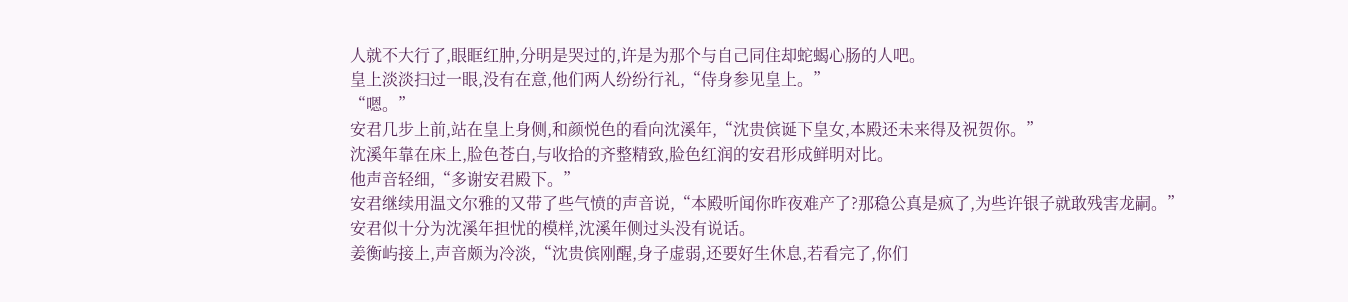人就不大行了,眼眶红肿,分明是哭过的,许是为那个与自己同住却蛇蝎心肠的人吧。
皇上淡淡扫过一眼,没有在意,他们两人纷纷行礼,“侍身参见皇上。”
“嗯。”
安君几步上前,站在皇上身侧,和颜悦色的看向沈溪年,“沈贵傧诞下皇女,本殿还未来得及祝贺你。”
沈溪年靠在床上,脸色苍白,与收拾的齐整精致,脸色红润的安君形成鲜明对比。
他声音轻细,“多谢安君殿下。”
安君继续用温文尔雅的又带了些气愤的声音说,“本殿听闻你昨夜难产了?那稳公真是疯了,为些许银子就敢残害龙嗣。”
安君似十分为沈溪年担忧的模样,沈溪年侧过头没有说话。
姜衡屿接上,声音颇为冷淡,“沈贵傧刚醒,身子虚弱,还要好生休息,若看完了,你们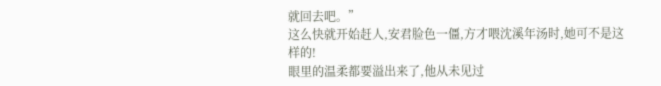就回去吧。”
这么快就开始赶人,安君脸色一僵,方才喂沈溪年汤时,她可不是这样的!
眼里的温柔都要溢出来了,他从未见过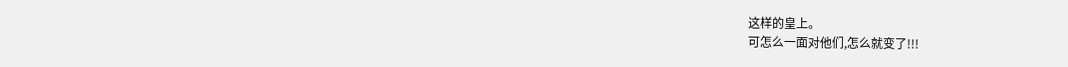这样的皇上。
可怎么一面对他们,怎么就变了!!!